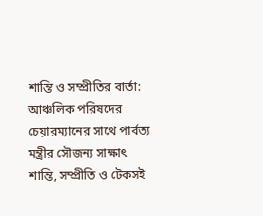শান্তি ও সম্প্রীতির বার্তা: আঞ্চলিক পরিষদের চেয়ারম্যানের সাথে পার্বত্য মন্ত্রীর সৌজন্য সাক্ষাৎ
শান্তি, সম্প্রীতি ও টেকসই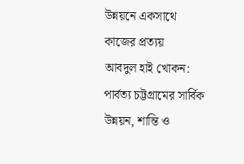উন্নয়নে একসাথে কাজের প্রত্যয়
আবদুল হাই খোকন: পার্বত্য চট্টগ্রামের সার্বিক উন্নয়ন, শান্তি ও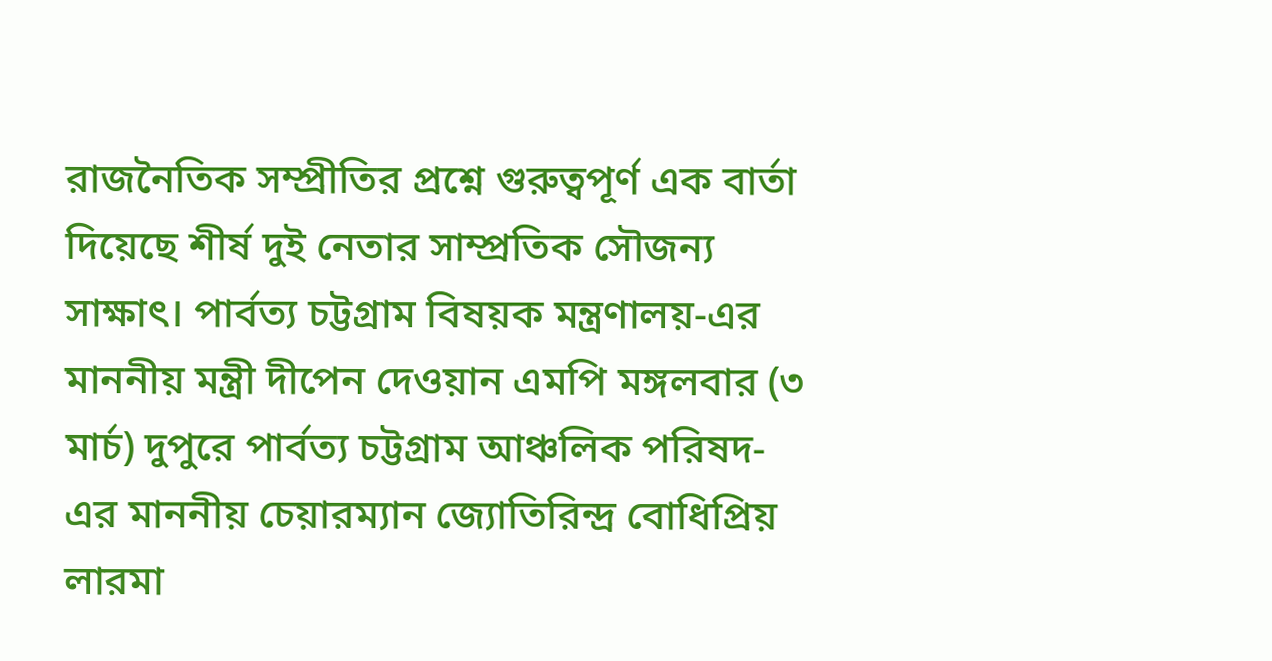রাজনৈতিক সম্প্রীতির প্রশ্নে গুরুত্বপূর্ণ এক বার্তা দিয়েছে শীর্ষ দুই নেতার সাম্প্রতিক সৌজন্য সাক্ষাৎ। পার্বত্য চট্টগ্রাম বিষয়ক মন্ত্রণালয়-এর মাননীয় মন্ত্রী দীপেন দেওয়ান এমপি মঙ্গলবার (৩ মার্চ) দুপুরে পার্বত্য চট্টগ্রাম আঞ্চলিক পরিষদ-এর মাননীয় চেয়ারম্যান জ্যোতিরিন্দ্র বোধিপ্রিয় লারমা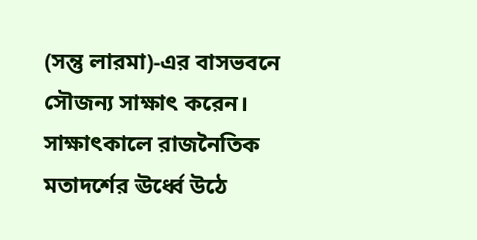(সন্তু লারমা)-এর বাসভবনে সৌজন্য সাক্ষাৎ করেন।
সাক্ষাৎকালে রাজনৈতিক মতাদর্শের ঊর্ধ্বে উঠে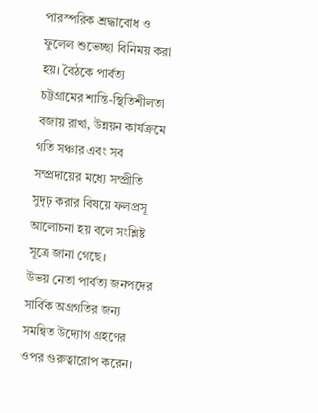পারস্পরিক শ্রদ্ধাবোধ ও ফুলেল শুভেচ্ছা বিনিময় করা হয়। বৈঠকে পার্বত্য চট্টগ্রামের শান্তি-স্থিতিশীলতা বজায় রাখা, উন্নয়ন কার্যক্রমে গতি সঞ্চার এবং সব সম্প্রদায়ের মধ্যে সম্প্রীতি সুদৃঢ় করার বিষয়ে ফলপ্রসূ আলোচনা হয় বলে সংশ্লিষ্ট সূত্রে জানা গেছে।
উভয় নেতা পার্বত্য জনপদের সার্বিক অগ্রগতির জন্য সমন্বিত উদ্যোগ গ্রহণের ওপর গুরুত্বারোপ করেন।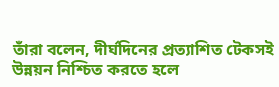তাঁরা বলেন, দীর্ঘদিনের প্রত্যাশিত টেকসই উন্নয়ন নিশ্চিত করতে হলে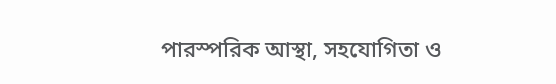পারস্পরিক আস্থা, সহযোগিতা ও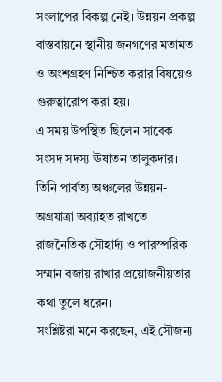সংলাপের বিকল্প নেই। উন্নয়ন প্রকল্প বাস্তবায়নে স্থানীয় জনগণের মতামত ও অংশগ্রহণ নিশ্চিত করার বিষয়েও গুরুত্বারোপ করা হয়।
এ সময় উপস্থিত ছিলেন সাবেক সংসদ সদস্য ঊষাতন তালুকদার। তিনি পার্বত্য অঞ্চলের উন্নয়ন-অগ্রযাত্রা অব্যাহত রাখতে রাজনৈতিক সৌহার্দ্য ও পারস্পরিক সম্মান বজায় রাখার প্রয়োজনীয়তার কথা তুলে ধরেন।
সংশ্লিষ্টরা মনে করছেন, এই সৌজন্য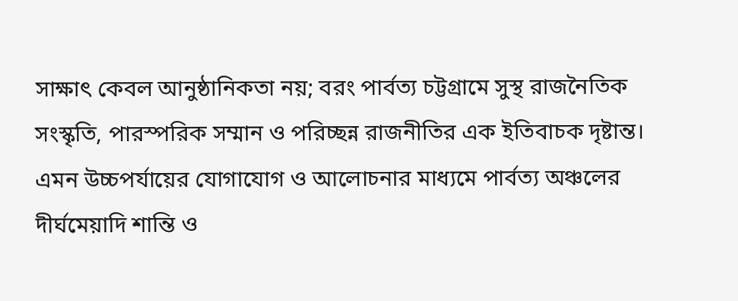সাক্ষাৎ কেবল আনুষ্ঠানিকতা নয়; বরং পার্বত্য চট্টগ্রামে সুস্থ রাজনৈতিক সংস্কৃতি, পারস্পরিক সম্মান ও পরিচ্ছন্ন রাজনীতির এক ইতিবাচক দৃষ্টান্ত। এমন উচ্চপর্যায়ের যোগাযোগ ও আলোচনার মাধ্যমে পার্বত্য অঞ্চলের দীর্ঘমেয়াদি শান্তি ও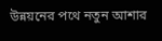উন্নয়নের পথে নতুন আশার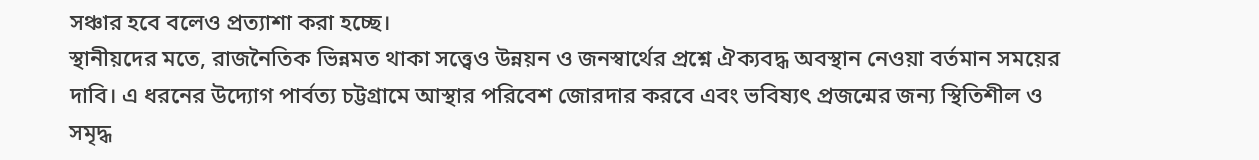সঞ্চার হবে বলেও প্রত্যাশা করা হচ্ছে।
স্থানীয়দের মতে, রাজনৈতিক ভিন্নমত থাকা সত্ত্বেও উন্নয়ন ও জনস্বার্থের প্রশ্নে ঐক্যবদ্ধ অবস্থান নেওয়া বর্তমান সময়ের দাবি। এ ধরনের উদ্যোগ পার্বত্য চট্টগ্রামে আস্থার পরিবেশ জোরদার করবে এবং ভবিষ্যৎ প্রজন্মের জন্য স্থিতিশীল ও সমৃদ্ধ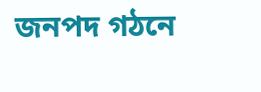জনপদ গঠনে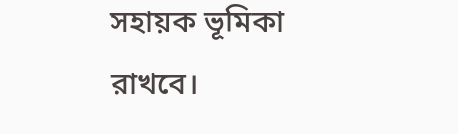সহায়ক ভূমিকা রাখবে।